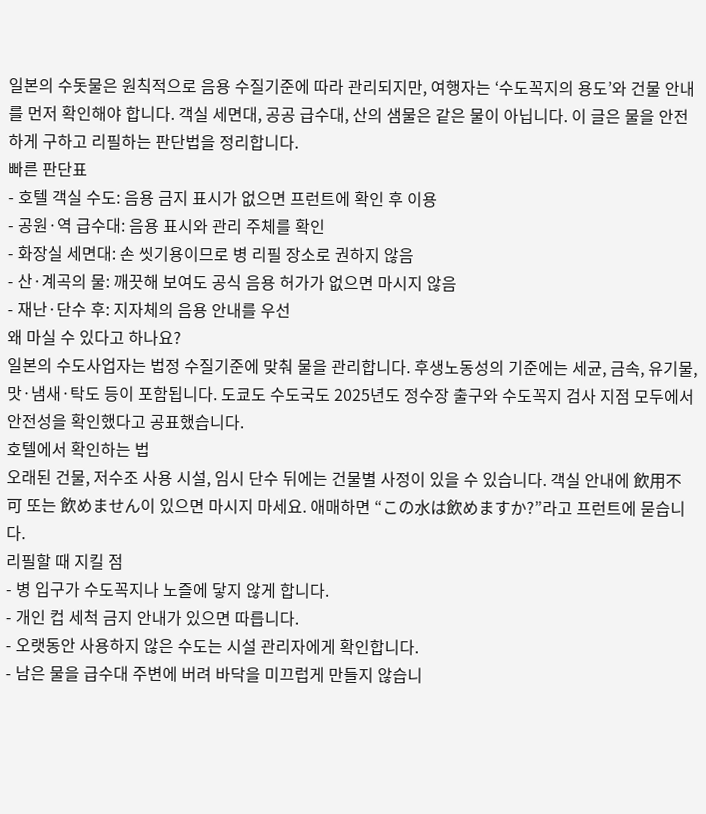일본의 수돗물은 원칙적으로 음용 수질기준에 따라 관리되지만, 여행자는 ‘수도꼭지의 용도’와 건물 안내를 먼저 확인해야 합니다. 객실 세면대, 공공 급수대, 산의 샘물은 같은 물이 아닙니다. 이 글은 물을 안전하게 구하고 리필하는 판단법을 정리합니다.
빠른 판단표
- 호텔 객실 수도: 음용 금지 표시가 없으면 프런트에 확인 후 이용
- 공원·역 급수대: 음용 표시와 관리 주체를 확인
- 화장실 세면대: 손 씻기용이므로 병 리필 장소로 권하지 않음
- 산·계곡의 물: 깨끗해 보여도 공식 음용 허가가 없으면 마시지 않음
- 재난·단수 후: 지자체의 음용 안내를 우선
왜 마실 수 있다고 하나요?
일본의 수도사업자는 법정 수질기준에 맞춰 물을 관리합니다. 후생노동성의 기준에는 세균, 금속, 유기물, 맛·냄새·탁도 등이 포함됩니다. 도쿄도 수도국도 2025년도 정수장 출구와 수도꼭지 검사 지점 모두에서 안전성을 확인했다고 공표했습니다.
호텔에서 확인하는 법
오래된 건물, 저수조 사용 시설, 임시 단수 뒤에는 건물별 사정이 있을 수 있습니다. 객실 안내에 飲用不可 또는 飲めません이 있으면 마시지 마세요. 애매하면 “この水は飲めますか?”라고 프런트에 묻습니다.
리필할 때 지킬 점
- 병 입구가 수도꼭지나 노즐에 닿지 않게 합니다.
- 개인 컵 세척 금지 안내가 있으면 따릅니다.
- 오랫동안 사용하지 않은 수도는 시설 관리자에게 확인합니다.
- 남은 물을 급수대 주변에 버려 바닥을 미끄럽게 만들지 않습니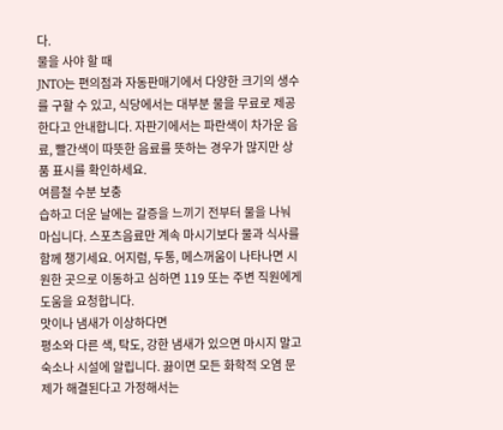다.
물을 사야 할 때
JNTO는 편의점과 자동판매기에서 다양한 크기의 생수를 구할 수 있고, 식당에서는 대부분 물을 무료로 제공한다고 안내합니다. 자판기에서는 파란색이 차가운 음료, 빨간색이 따뜻한 음료를 뜻하는 경우가 많지만 상품 표시를 확인하세요.
여름철 수분 보충
습하고 더운 날에는 갈증을 느끼기 전부터 물을 나눠 마십니다. 스포츠음료만 계속 마시기보다 물과 식사를 함께 챙기세요. 어지럼, 두통, 메스꺼움이 나타나면 시원한 곳으로 이동하고 심하면 119 또는 주변 직원에게 도움을 요청합니다.
맛이나 냄새가 이상하다면
평소와 다른 색, 탁도, 강한 냄새가 있으면 마시지 말고 숙소나 시설에 알립니다. 끓이면 모든 화학적 오염 문제가 해결된다고 가정해서는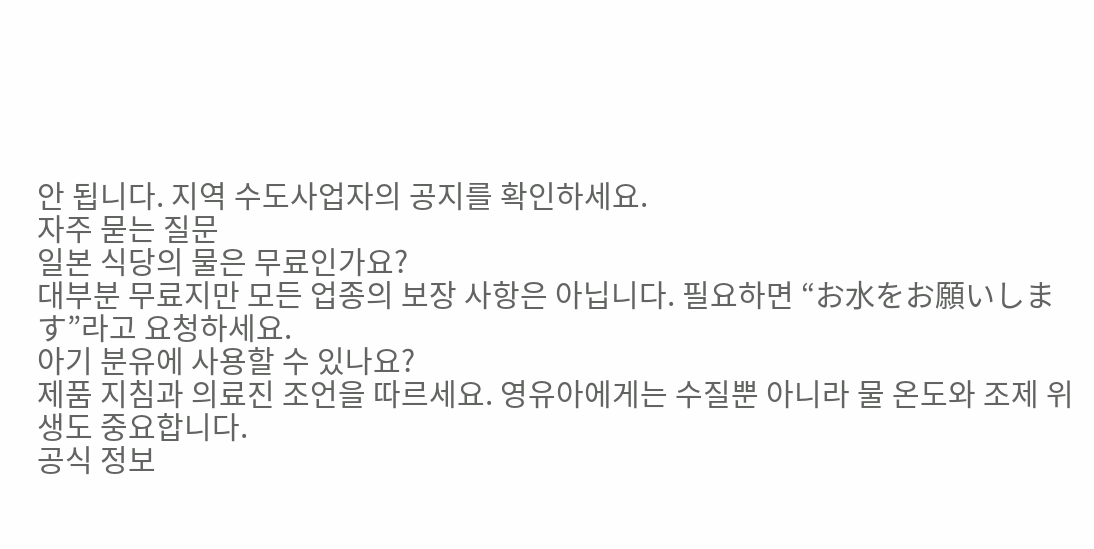안 됩니다. 지역 수도사업자의 공지를 확인하세요.
자주 묻는 질문
일본 식당의 물은 무료인가요?
대부분 무료지만 모든 업종의 보장 사항은 아닙니다. 필요하면 “お水をお願いします”라고 요청하세요.
아기 분유에 사용할 수 있나요?
제품 지침과 의료진 조언을 따르세요. 영유아에게는 수질뿐 아니라 물 온도와 조제 위생도 중요합니다.
공식 정보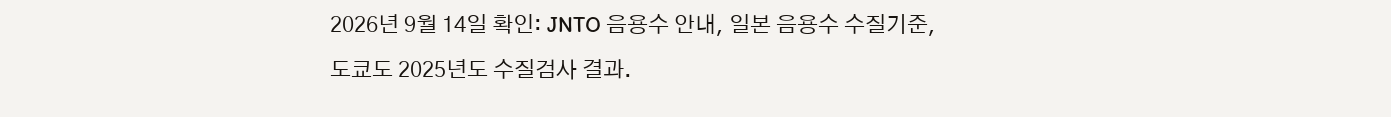2026년 9월 14일 확인: JNTO 음용수 안내, 일본 음용수 수질기준, 도쿄도 2025년도 수질검사 결과.